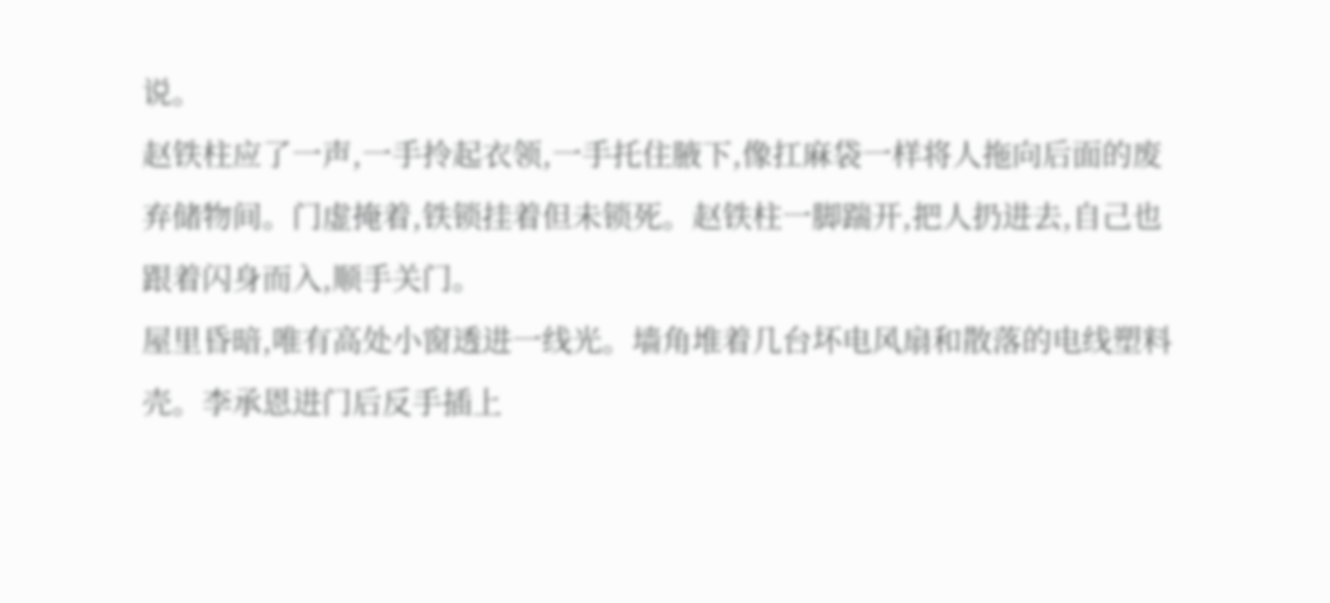说。
赵铁柱应了一声,一手拎起衣领,一手托住腋下,像扛麻袋一样将人拖向后面的废弃储物间。门虚掩着,铁锁挂着但未锁死。赵铁柱一脚踹开,把人扔进去,自己也跟着闪身而入,顺手关门。
屋里昏暗,唯有高处小窗透进一线光。墙角堆着几台坏电风扇和散落的电线塑料壳。李承恩进门后反手插上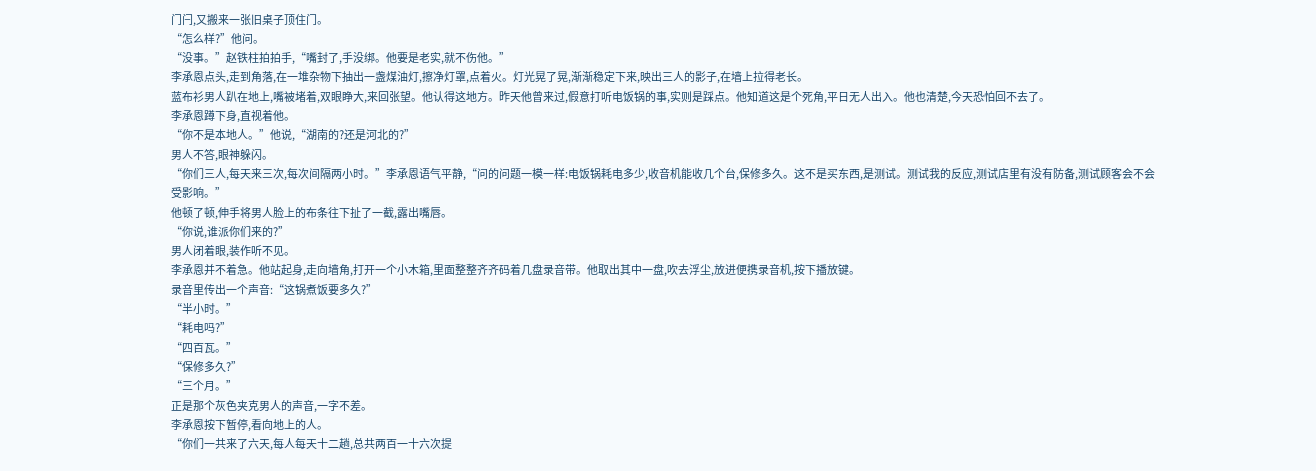门闩,又搬来一张旧桌子顶住门。
“怎么样?”他问。
“没事。”赵铁柱拍拍手,“嘴封了,手没绑。他要是老实,就不伤他。”
李承恩点头,走到角落,在一堆杂物下抽出一盏煤油灯,擦净灯罩,点着火。灯光晃了晃,渐渐稳定下来,映出三人的影子,在墙上拉得老长。
蓝布衫男人趴在地上,嘴被堵着,双眼睁大,来回张望。他认得这地方。昨天他曾来过,假意打听电饭锅的事,实则是踩点。他知道这是个死角,平日无人出入。他也清楚,今天恐怕回不去了。
李承恩蹲下身,直视着他。
“你不是本地人。”他说,“湖南的?还是河北的?”
男人不答,眼神躲闪。
“你们三人,每天来三次,每次间隔两小时。”李承恩语气平静,“问的问题一模一样:电饭锅耗电多少,收音机能收几个台,保修多久。这不是买东西,是测试。测试我的反应,测试店里有没有防备,测试顾客会不会受影响。”
他顿了顿,伸手将男人脸上的布条往下扯了一截,露出嘴唇。
“你说,谁派你们来的?”
男人闭着眼,装作听不见。
李承恩并不着急。他站起身,走向墙角,打开一个小木箱,里面整整齐齐码着几盘录音带。他取出其中一盘,吹去浮尘,放进便携录音机,按下播放键。
录音里传出一个声音:“这锅煮饭要多久?”
“半小时。”
“耗电吗?”
“四百瓦。”
“保修多久?”
“三个月。”
正是那个灰色夹克男人的声音,一字不差。
李承恩按下暂停,看向地上的人。
“你们一共来了六天,每人每天十二趟,总共两百一十六次提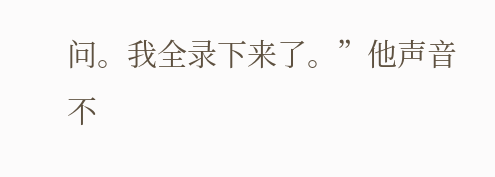问。我全录下来了。”他声音不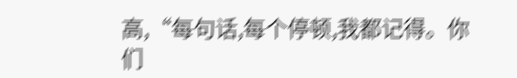高,“每句话,每个停顿,我都记得。你们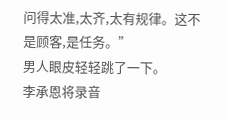问得太准,太齐,太有规律。这不是顾客,是任务。”
男人眼皮轻轻跳了一下。
李承恩将录音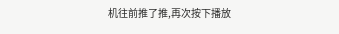机往前推了推,再次按下播放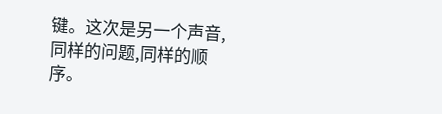键。这次是另一个声音,同样的问题,同样的顺序。